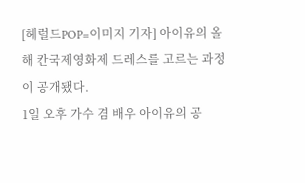[헤럴드POP=이미지 기자] 아이유의 올해 칸국제영화제 드레스를 고르는 과정이 공개됐다.
1일 오후 가수 겸 배우 아이유의 공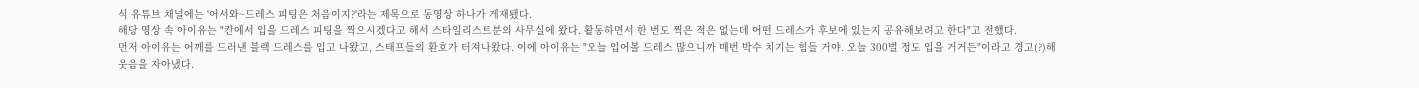식 유튜브 채널에는 '어서와~드레스 피팅은 처음이지?'라는 제목으로 동영상 하나가 게재됐다.
해당 영상 속 아이유는 "칸에서 입을 드레스 피팅을 찍으시겠다고 해서 스타일리스트분의 사무실에 왔다. 활동하면서 한 번도 찍은 적은 없는데 어떤 드레스가 후보에 있는지 공유해보려고 한다"고 전했다.
먼저 아이유는 어깨를 드러낸 블랙 드레스를 입고 나왔고, 스태프들의 환호가 터져나왔다. 이에 아이유는 "오늘 입어볼 드레스 많으니까 매번 박수 치기는 힘들 거야. 오늘 300벌 정도 입을 거거든"이라고 경고(?)해 웃음을 자아냈다.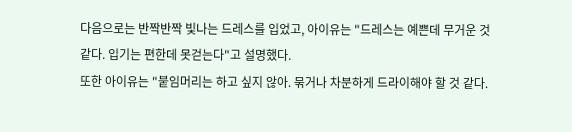다음으로는 반짝반짝 빛나는 드레스를 입었고, 아이유는 "드레스는 예쁜데 무거운 것 같다. 입기는 편한데 못걷는다"고 설명했다.
또한 아이유는 "붙임머리는 하고 싶지 않아. 묶거나 차분하게 드라이해야 할 것 같다.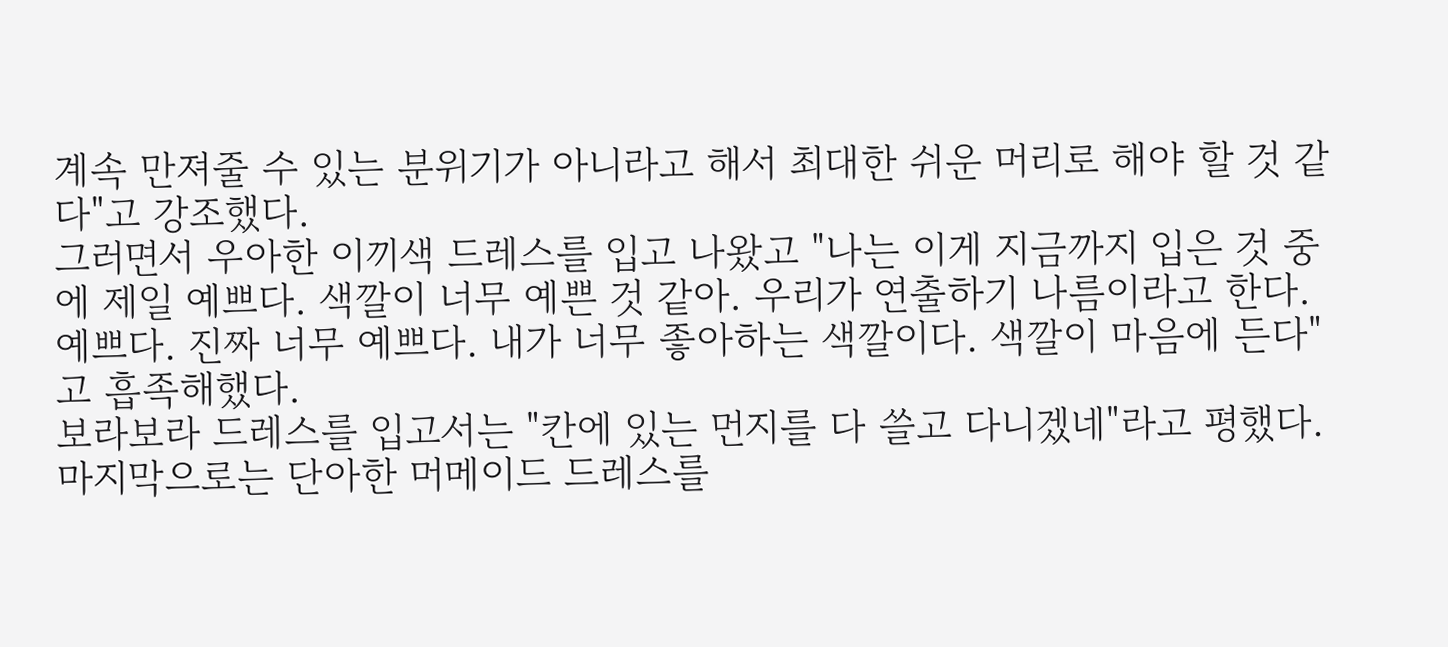계속 만져줄 수 있는 분위기가 아니라고 해서 최대한 쉬운 머리로 해야 할 것 같다"고 강조했다.
그러면서 우아한 이끼색 드레스를 입고 나왔고 "나는 이게 지금까지 입은 것 중에 제일 예쁘다. 색깔이 너무 예쁜 것 같아. 우리가 연출하기 나름이라고 한다. 예쁘다. 진짜 너무 예쁘다. 내가 너무 좋아하는 색깔이다. 색깔이 마음에 든다"고 흡족해했다.
보라보라 드레스를 입고서는 "칸에 있는 먼지를 다 쓸고 다니겠네"라고 평했다. 마지막으로는 단아한 머메이드 드레스를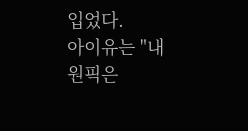입었다.
아이유는 "내 원픽은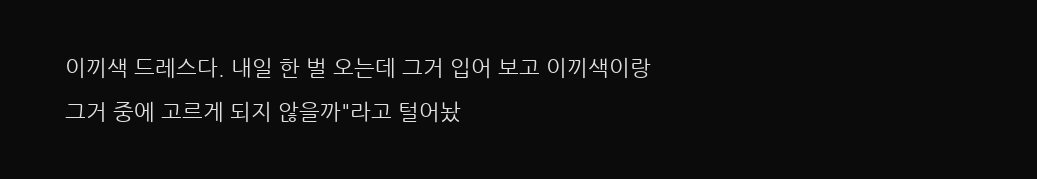이끼색 드레스다. 내일 한 벌 오는데 그거 입어 보고 이끼색이랑 그거 중에 고르게 되지 않을까"라고 털어놨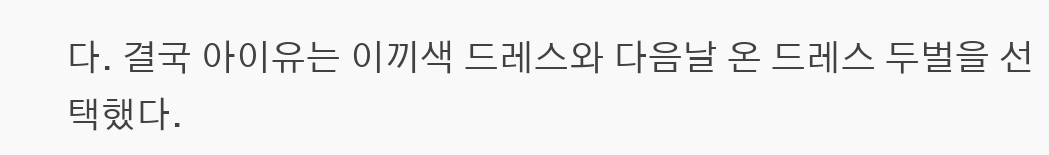다. 결국 아이유는 이끼색 드레스와 다음날 온 드레스 두벌을 선택했다.